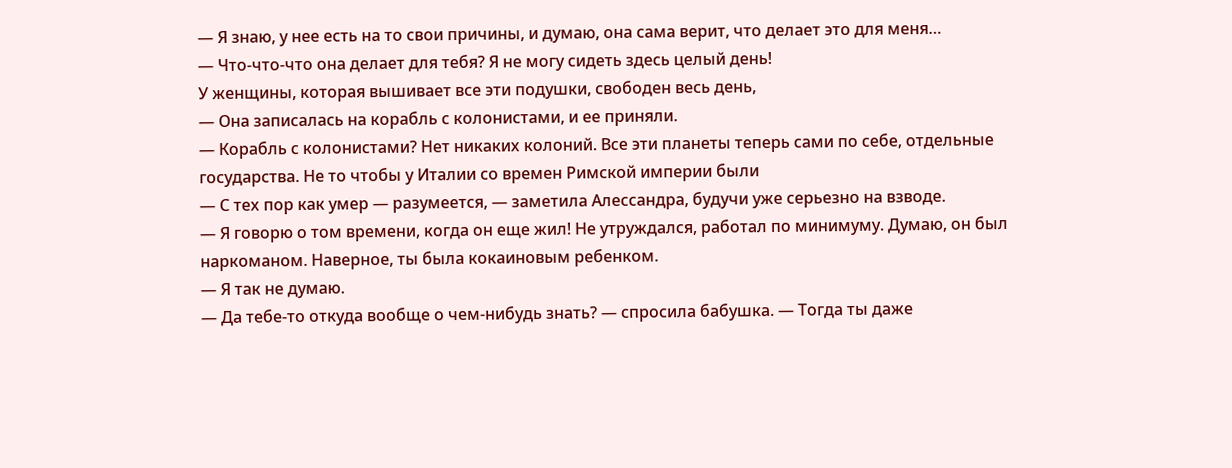— Я знаю, у нее есть на то свои причины, и думаю, она сама верит, что делает это для меня…
— Что-что-что она делает для тебя? Я не могу сидеть здесь целый день!
У женщины, которая вышивает все эти подушки, свободен весь день,
— Она записалась на корабль с колонистами, и ее приняли.
— Корабль с колонистами? Нет никаких колоний. Все эти планеты теперь сами по себе, отдельные государства. Не то чтобы у Италии со времен Римской империи были
— С тех пор как умер — разумеется, — заметила Алессандра, будучи уже серьезно на взводе.
— Я говорю о том времени, когда он еще жил! Не утруждался, работал по минимуму. Думаю, он был наркоманом. Наверное, ты была кокаиновым ребенком.
— Я так не думаю.
— Да тебе-то откуда вообще о чем-нибудь знать? — спросила бабушка. — Тогда ты даже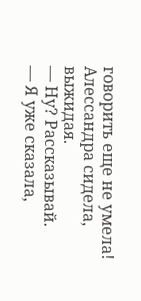говорить еще не умела!
Алессандра сидела, выжидая.
— Ну? Рассказывай.
— Я уже сказала,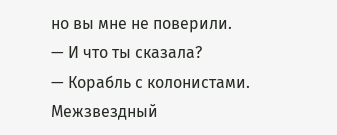но вы мне не поверили.
— И что ты сказала?
— Корабль с колонистами. Межзвездный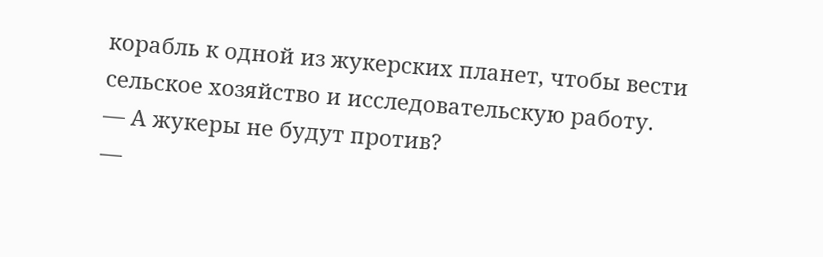корабль к одной из жукерских планет, чтобы вести сельское хозяйство и исследовательскую работу.
— А жукеры не будут против?
—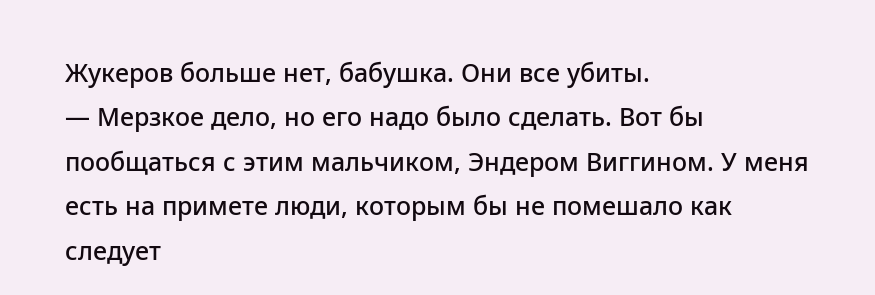Жукеров больше нет, бабушка. Они все убиты.
— Мерзкое дело, но его надо было сделать. Вот бы пообщаться с этим мальчиком, Эндером Виггином. У меня есть на примете люди, которым бы не помешало как следует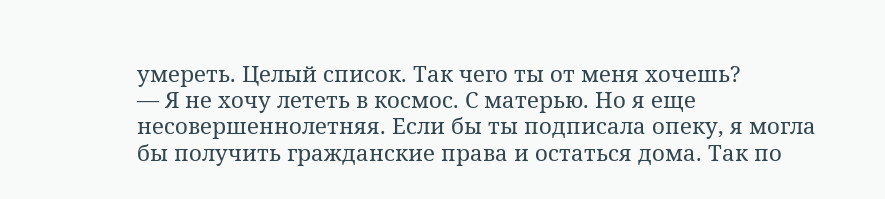умереть. Целый список. Так чего ты от меня хочешь?
— Я не хочу лететь в космос. С матерью. Но я еще несовершеннолетняя. Если бы ты подписала опеку, я могла бы получить гражданские права и остаться дома. Так по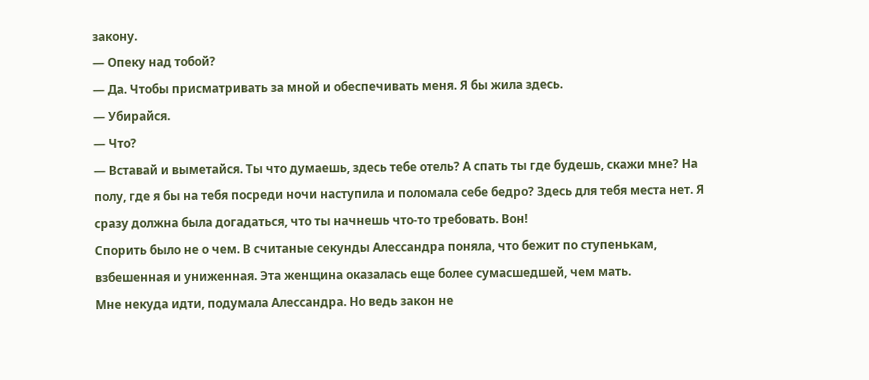закону.
— Опеку над тобой?
— Да. Чтобы присматривать за мной и обеспечивать меня. Я бы жила здесь.
— Убирайся.
— Что?
— Вставай и выметайся. Ты что думаешь, здесь тебе отель? А спать ты где будешь, скажи мне? На полу, где я бы на тебя посреди ночи наступила и поломала себе бедро? Здесь для тебя места нет. Я сразу должна была догадаться, что ты начнешь что-то требовать. Вон!
Спорить было не о чем. В считаные секунды Алессандра поняла, что бежит по ступенькам, взбешенная и униженная. Эта женщина оказалась еще более сумасшедшей, чем мать.
Мне некуда идти, подумала Алессандра. Но ведь закон не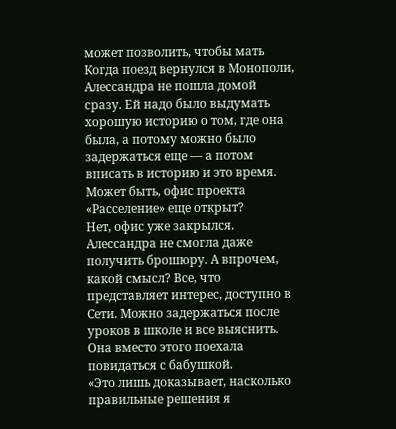может позволить, чтобы мать
Когда поезд вернулся в Монополи, Алессандра не пошла домой сразу. Ей надо было выдумать хорошую историю о том, где она была, а потому можно было задержаться еще — а потом вписать в историю и это время. Может быть, офис проекта «Расселение» еще открыт?
Нет, офис уже закрылся. Алессандра не смогла даже получить брошюру. А впрочем, какой смысл? Все, что представляет интерес, доступно в Сети. Можно задержаться после уроков в школе и все выяснить. Она вместо этого поехала повидаться с бабушкой.
«Это лишь доказывает, насколько правильные решения я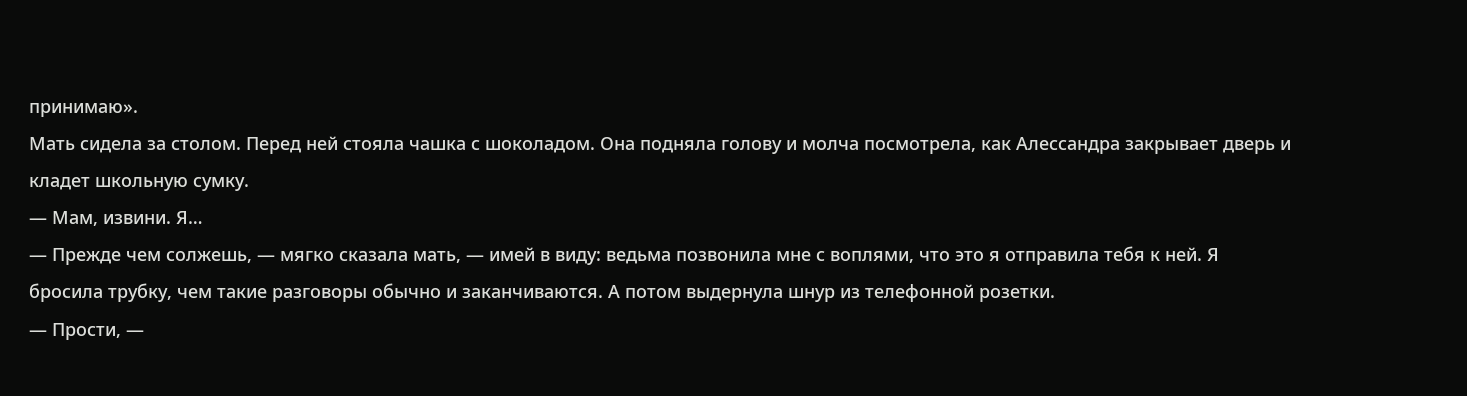принимаю».
Мать сидела за столом. Перед ней стояла чашка с шоколадом. Она подняла голову и молча посмотрела, как Алессандра закрывает дверь и кладет школьную сумку.
— Мам, извини. Я…
— Прежде чем солжешь, — мягко сказала мать, — имей в виду: ведьма позвонила мне с воплями, что это я отправила тебя к ней. Я бросила трубку, чем такие разговоры обычно и заканчиваются. А потом выдернула шнур из телефонной розетки.
— Прости, —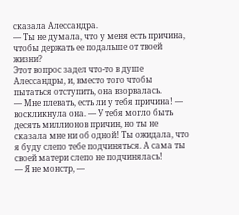сказала Алессандра.
— Ты не думала, что у меня есть причина, чтобы держать ее подальше от твоей жизни?
Этот вопрос задел что-то в душе Алессандры, и, вместо того чтобы пытаться отступить, она взорвалась.
— Мне плевать, есть ли у тебя причина! — воскликнула она. — У тебя могло быть десять миллионов причин, но ты не сказала мне ни об одной! Ты ожидала, что я буду слепо тебе подчиняться. А сама ты своей матери слепо не подчинялась!
— Я не монстр, —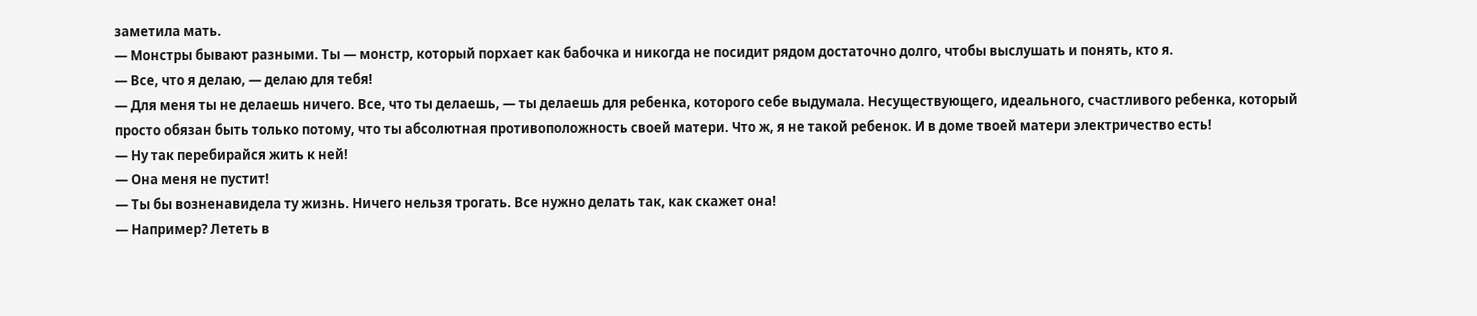заметила мать.
— Монстры бывают разными. Ты — монстр, который порхает как бабочка и никогда не посидит рядом достаточно долго, чтобы выслушать и понять, кто я.
— Все, что я делаю, — делаю для тебя!
— Для меня ты не делаешь ничего. Все, что ты делаешь, — ты делаешь для ребенка, которого себе выдумала. Несуществующего, идеального, счастливого ребенка, который просто обязан быть только потому, что ты абсолютная противоположность своей матери. Что ж, я не такой ребенок. И в доме твоей матери электричество есть!
— Ну так перебирайся жить к ней!
— Она меня не пустит!
— Ты бы возненавидела ту жизнь. Ничего нельзя трогать. Все нужно делать так, как скажет она!
— Например? Лететь в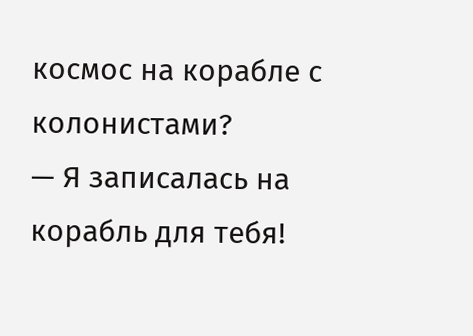космос на корабле с колонистами?
— Я записалась на корабль для тебя!